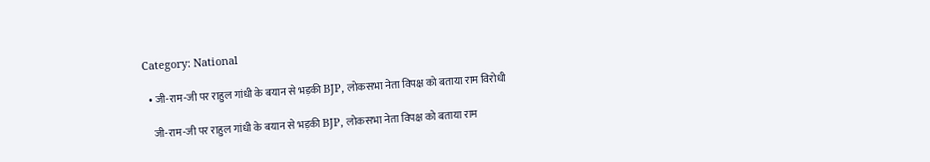Category: National

  • जी-राम-जी पर राहुल गांधी के बयान से भड़की BJP, लोकसभा नेता विपक्ष को बताया राम विरोधी

    जी-राम-जी पर राहुल गांधी के बयान से भड़की BJP, लोकसभा नेता विपक्ष को बताया राम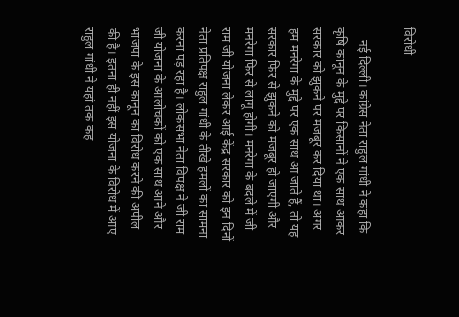विरोधी

    नई दिल्ली। कांग्रेस नेता राहुल गांधी ने कहा कि कृषि कानून के मुद्दे पर किसानों ने एक साथ आकर सरकार को झुकने पर मजबूर कर दिया था। अगर हम मनरेगा के मुद्दे पर एक साथ आ जाते हैं, तो यह सरकार फिर से झुकने को मजबूर हो जाएगी और मनरेगा फिर से लागू होगी। मनरेगा के बदले में जी राम जी योजना लेकर आई केंद्र सरकार को इन दिनों नेता प्रतिपक्ष राहुल गांधी के तीखे हमलों का सामना करना पड़ रहा है। लोकसभा नेता विपक्ष ने जी राम जी योजना के आलोचकों को एक साथ आने और भाजपा के इस कानून का विरोध करने की अपील की है। इतना ही नहीं इस योजना के विरोध में आए राहुल गांधी ने यहां तक कह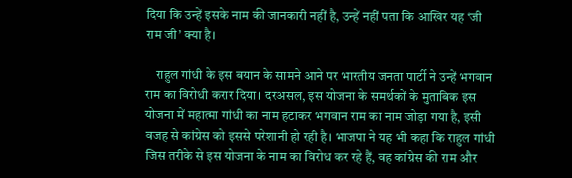दिया कि उन्हें इसके नाम की जानकारी नहीं है, उन्हें नहीं पता कि आखिर यह ‘जी राम जी’ क्या है।

    राहुल गांधी के इस बयान के सामने आने पर भारतीय जनता पार्टी ने उन्हें भगवान राम का विरोधी करार दिया। दरअसल, इस योजना के समर्थकों के मुताबिक इस योजना में महात्मा गांधी का नाम हटाकर भगवान राम का नाम जोड़ा गया है, इसी वजह से कांग्रेस को इससे परेशानी हो रही है। भाजपा ने यह भी कहा कि राहुल गांधी जिस तरीके से इस योजना के नाम का विरोध कर रहे हैं, वह कांग्रेस की राम और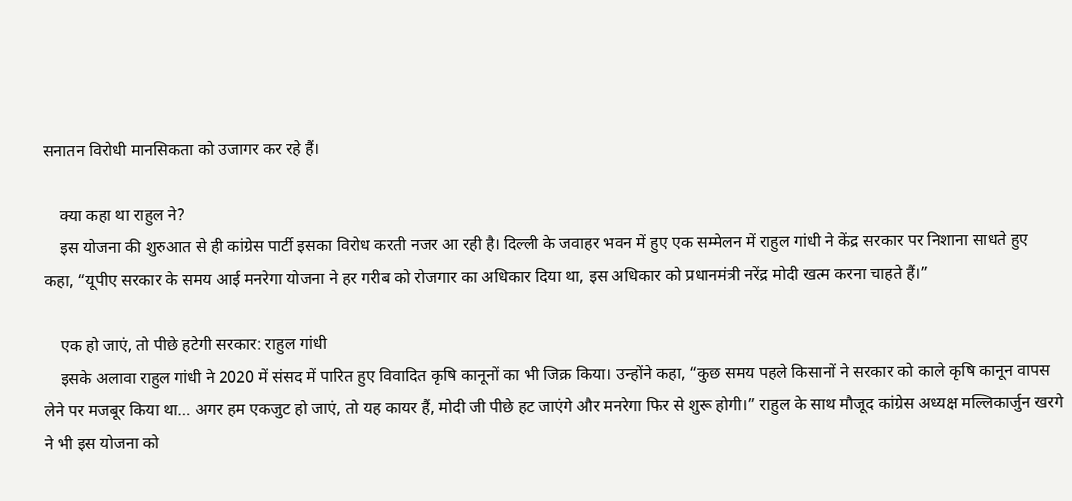सनातन विरोधी मानसिकता को उजागर कर रहे हैं।

    क्या कहा था राहुल ने?
    इस योजना की शुरुआत से ही कांग्रेस पार्टी इसका विरोध करती नजर आ रही है। दिल्ली के जवाहर भवन में हुए एक सम्मेलन में राहुल गांधी ने केंद्र सरकार पर निशाना साधते हुए कहा, “यूपीए सरकार के समय आई मनरेगा योजना ने हर गरीब को रोजगार का अधिकार दिया था, इस अधिकार को प्रधानमंत्री नरेंद्र मोदी खत्म करना चाहते हैं।”

    एक हो जाएं, तो पीछे हटेगी सरकार: राहुल गांधी
    इसके अलावा राहुल गांधी ने 2020 में संसद में पारित हुए विवादित कृषि कानूनों का भी जिक्र किया। उन्होंने कहा, “कुछ समय पहले किसानों ने सरकार को काले कृषि कानून वापस लेने पर मजबूर किया था… अगर हम एकजुट हो जाएं, तो यह कायर हैं, मोदी जी पीछे हट जाएंगे और मनरेगा फिर से शुरू होगी।” राहुल के साथ मौजूद कांग्रेस अध्यक्ष मल्लिकार्जुन खरगे ने भी इस योजना को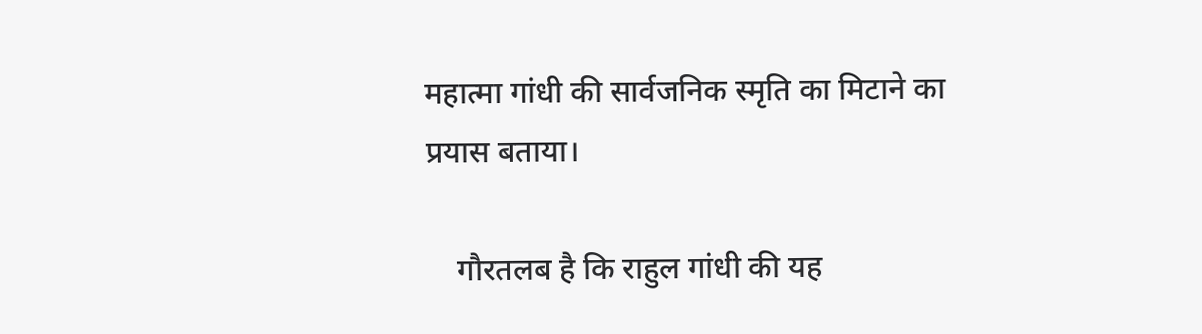महात्मा गांधी की सार्वजनिक स्मृति का मिटाने का प्रयास बताया।

    गौरतलब है कि राहुल गांधी की यह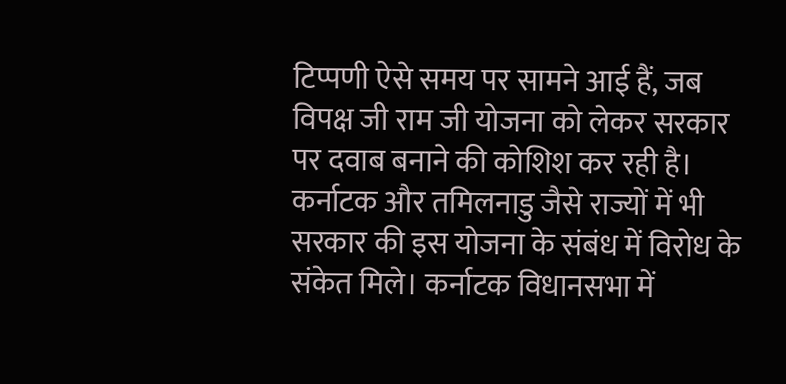टिप्पणी ऐसे समय पर सामने आई हैं, जब विपक्ष जी राम जी योजना को लेकर सरकार पर दवाब बनाने की कोशिश कर रही है। कर्नाटक और तमिलनाडु जैसे राज्यों में भी सरकार की इस योजना के संबंध में विरोध के संकेत मिले। कर्नाटक विधानसभा में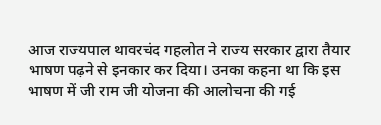आज राज्यपाल थावरचंद गहलोत ने राज्य सरकार द्वारा तैयार भाषण पढ़ने से इनकार कर दिया। उनका कहना था कि इस भाषण में जी राम जी योजना की आलोचना की गई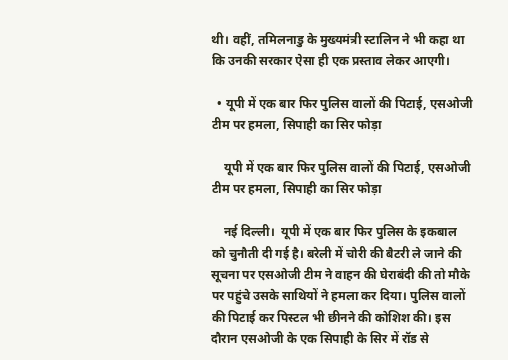थी। वहीं, तमिलनाडु के मुख्यमंत्री स्टालिन ने भी कहा था कि उनकी सरकार ऐसा ही एक प्रस्ताव लेकर आएगी।

  • यूपी में एक बार फिर पुलिस वालों की पिटाई, एसओजी टीम पर हमला, सिपाही का सिर फोड़ा

    यूपी में एक बार फिर पुलिस वालों की पिटाई, एसओजी टीम पर हमला, सिपाही का सिर फोड़ा

    नई दिल्ली।  यूपी में एक बार फिर पुलिस के इकबाल को चुनौती दी गई है। बरेली में चोरी की बैटरी ले जाने की सूचना पर एसओजी टीम ने वाहन की घेराबंदी की तो मौके पर पहुंचे उसके साथियों ने हमला कर दिया। पुलिस वालों की पिटाई कर पिस्टल भी छीनने की कोशिश की। इस दौरान एसओजी के एक सिपाही के सिर में रॉड से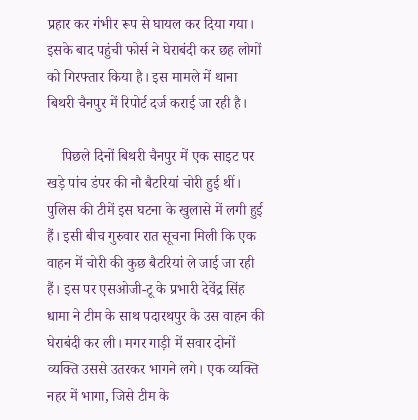प्रहार कर गंभीर रूप से घायल कर दिया गया। इसके बाद पहुंची फोर्स ने घेराबंदी कर छह लोगों को गिरफ्तार किया है। इस मामले में थाना बिथरी चैनपुर में रिपोर्ट दर्ज कराई जा रही है।

    पिछले दिनों बिथरी चैनपुर में एक साइट पर खड़े पांच डंपर की नौ बैटरियां चोरी हुई थीं। पुलिस की टीमें इस घटना के खुलासे में लगी हुई हैं। इसी बीच गुरुवार रात सूचना मिली कि एक वाहन में चोरी की कुछ बैटरियां ले जाई जा रही हैं। इस पर एसओजी-टू के प्रभारी देवेंद्र सिंह धामा ने टीम के साथ पदारथपुर के उस वाहन की घेराबंदी कर ली। मगर गाड़ी में सवार दोनों व्यक्ति उससे उतरकर भागने लगे। एक व्यक्ति नहर में भागा, जिसे टीम के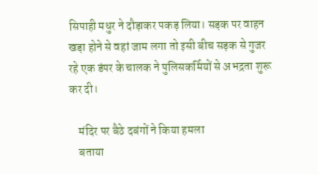सिपाही मधुर ने दौड़ाकर पकड़ लिया। सड़क पर वाहन खड़ा होने से वहां जाम लगा तो इसी बीच सड़क से गुजर रहे एक डंपर के चालक ने पुलिसकर्मियों से अभद्रता शुरू कर दी।

    मंदिर पर बैठे दबंगों ने किया हमला
    बताया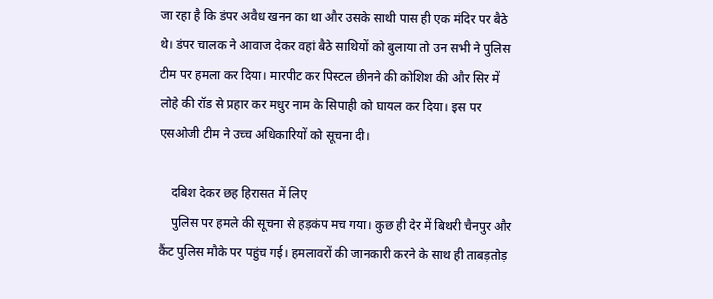जा रहा है कि डंपर अवैध खनन का था और उसके साथी पास ही एक मंदिर पर बैठे थे। डंपर चालक ने आवाज देकर वहां बैठे साथियों को बुलाया तो उन सभी ने पुलिस टीम पर हमला कर दिया। मारपीट कर पिस्टल छीनने की कोशिश की और सिर में लोहे की रॉड से प्रहार कर मधुर नाम के सिपाही को घायल कर दिया। इस पर एसओजी टीम ने उच्च अधिकारियों को सूचना दी।

    दबिश देकर छह हिरासत में लिए
    पुलिस पर हमले की सूचना से हड़कंप मच गया। कुछ ही देर में बिथरी चैनपुर और कैंट पुलिस मौके पर पहुंच गई। हमलावरों की जानकारी करने के साथ ही ताबड़तोड़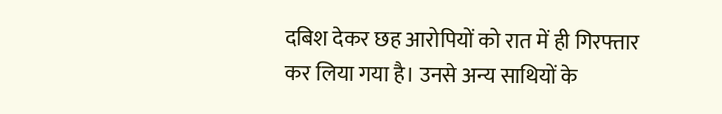दबिश देकर छह आरोपियों को रात में ही गिरफ्तार कर लिया गया है। उनसे अन्य साथियों के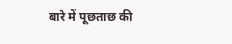बारे में पूछताछ की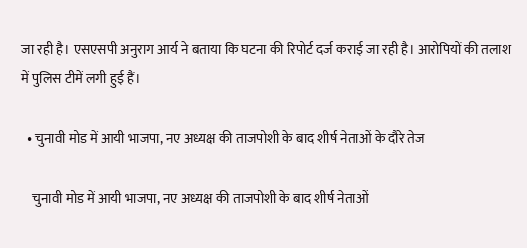जा रही है। एसएसपी अनुराग आर्य ने बताया कि घटना की रिपोर्ट दर्ज कराई जा रही है। आरोपियों की तलाश में पुलिस टीमें लगी हुई हैं।

  • चुनावी मोड में आयी भाजपा, नए अध्यक्ष की ताजपोशी के बाद शीर्ष नेताओं के दौरे तेज

    चुनावी मोड में आयी भाजपा, नए अध्यक्ष की ताजपोशी के बाद शीर्ष नेताओं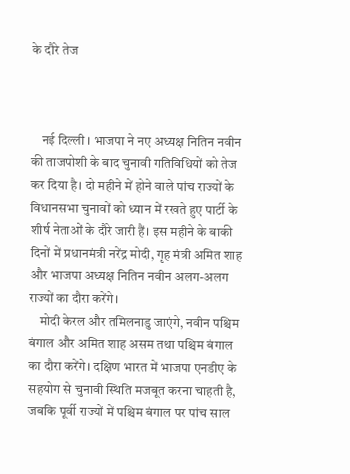के दौरे तेज



    नई दिल्ली । भाजपा ने नए अध्यक्ष नितिन नवीन की ताजपोशी के बाद चुनावी गतिविधियों को तेज कर दिया है। दो महीने में होने वाले पांच राज्यों के विधानसभा चुनावों को ध्यान में रखते हुए पार्टी के शीर्ष नेताओं के दौरे जारी हैं। इस महीने के बाकी दिनों में प्रधानमंत्री नरेंद्र मोदी, गृह मंत्री अमित शाह और भाजपा अध्यक्ष नितिन नवीन अलग-अलग राज्यों का दौरा करेंगे।
    मोदी केरल और तमिलनाडु जाएंगे, नवीन पश्चिम बंगाल और अमित शाह असम तथा पश्चिम बंगाल का दौरा करेंगे। दक्षिण भारत में भाजपा एनडीए के सहयोग से चुनावी स्थिति मजबूत करना चाहती है, जबकि पूर्वी राज्यों में पश्चिम बंगाल पर पांच साल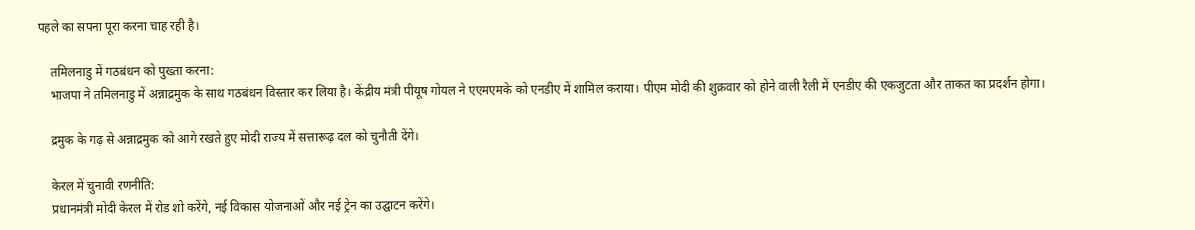पहले का सपना पूरा करना चाह रही है।

    तमिलनाडु में गठबंधन को पुख्ता करना:
    भाजपा ने तमिलनाडु में अन्नाद्रमुक के साथ गठबंधन विस्तार कर लिया है। केंद्रीय मंत्री पीयूष गोयल ने एएमएमके को एनडीए में शामिल कराया। पीएम मोदी की शुक्रवार को होने वाली रैली में एनडीए की एकजुटता और ताकत का प्रदर्शन होगा।

    द्रमुक के गढ़ से अन्नाद्रमुक को आगे रखते हुए मोदी राज्य में सत्तारूढ़ दल को चुनौती देंगे।

    केरल में चुनावी रणनीति:
    प्रधानमंत्री मोदी केरल में रोड शो करेंगे, नई विकास योजनाओं और नई ट्रेन का उद्घाटन करेंगे।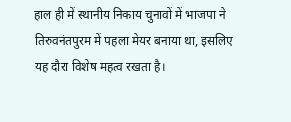हाल ही में स्थानीय निकाय चुनावों में भाजपा ने तिरुवनंतपुरम में पहला मेयर बनाया था, इसलिए यह दौरा विशेष महत्व रखता है।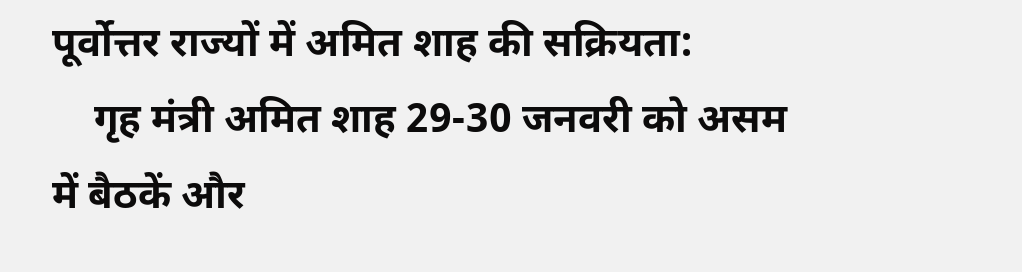पूर्वोत्तर राज्यों में अमित शाह की सक्रियता:
    गृह मंत्री अमित शाह 29-30 जनवरी को असम में बैठकें और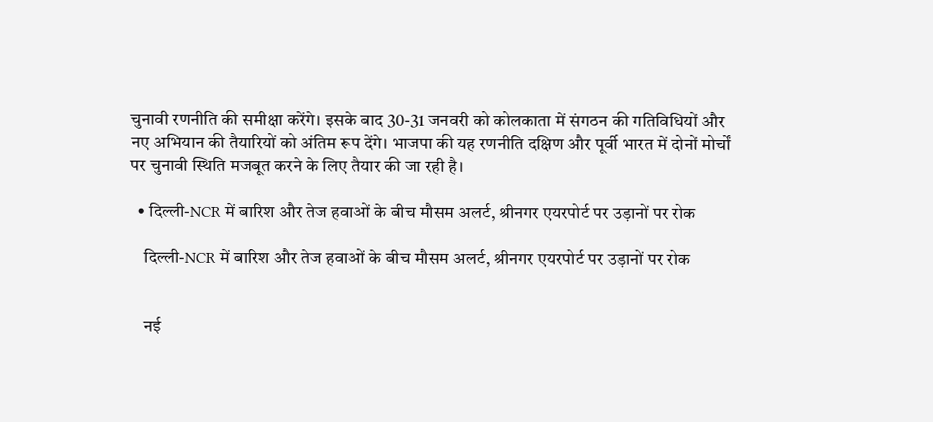चुनावी रणनीति की समीक्षा करेंगे। इसके बाद 30-31 जनवरी को कोलकाता में संगठन की गतिविधियों और नए अभियान की तैयारियों को अंतिम रूप देंगे। भाजपा की यह रणनीति दक्षिण और पूर्वी भारत में दोनों मोर्चों पर चुनावी स्थिति मजबूत करने के लिए तैयार की जा रही है।

  • दिल्ली-NCR में बारिश और तेज हवाओं के बीच मौसम अलर्ट, श्रीनगर एयरपोर्ट पर उड़ानों पर रोक

    दिल्ली-NCR में बारिश और तेज हवाओं के बीच मौसम अलर्ट, श्रीनगर एयरपोर्ट पर उड़ानों पर रोक


    नई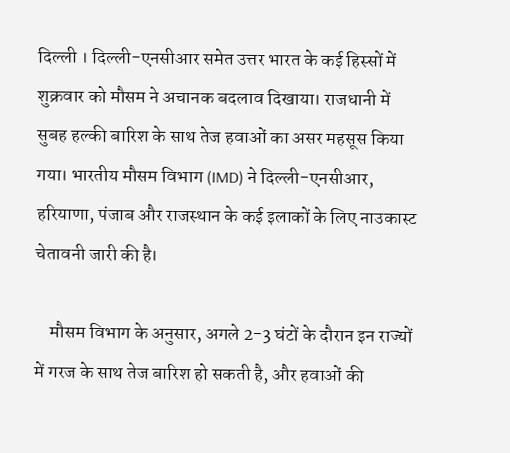दिल्ली । दिल्ली-एनसीआर समेत उत्तर भारत के कई हिस्सों में शुक्रवार को मौसम ने अचानक बदलाव दिखाया। राजधानी में सुबह हल्की बारिश के साथ तेज हवाओं का असर महसूस किया गया। भारतीय मौसम विभाग (IMD) ने दिल्ली-एनसीआर, हरियाणा, पंजाब और राजस्थान के कई इलाकों के लिए नाउकास्ट चेतावनी जारी की है।

    मौसम विभाग के अनुसार, अगले 2-3 घंटों के दौरान इन राज्यों में गरज के साथ तेज बारिश हो सकती है, और हवाओं की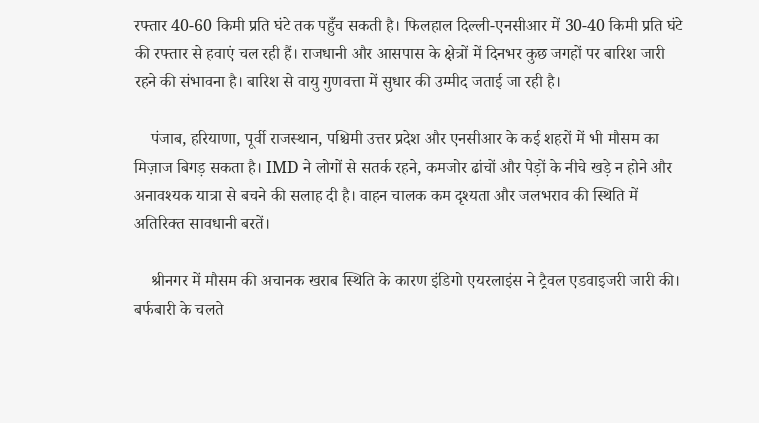रफ्तार 40-60 किमी प्रति घंटे तक पहुँच सकती है। फिलहाल दिल्ली-एनसीआर में 30-40 किमी प्रति घंटे की रफ्तार से हवाएं चल रही हैं। राजधानी और आसपास के क्षेत्रों में दिनभर कुछ जगहों पर बारिश जारी रहने की संभावना है। बारिश से वायु गुणवत्ता में सुधार की उम्मीद जताई जा रही है।

    पंजाब, हरियाणा, पूर्वी राजस्थान, पश्चिमी उत्तर प्रदेश और एनसीआर के कई शहरों में भी मौसम का मिज़ाज बिगड़ सकता है। IMD ने लोगों से सतर्क रहने, कमजोर ढांचों और पेड़ों के नीचे खड़े न होने और अनावश्यक यात्रा से बचने की सलाह दी है। वाहन चालक कम दृश्यता और जलभराव की स्थिति में अतिरिक्त सावधानी बरतें।

    श्रीनगर में मौसम की अचानक खराब स्थिति के कारण इंडिगो एयरलाइंस ने ट्रैवल एडवाइजरी जारी की। बर्फबारी के चलते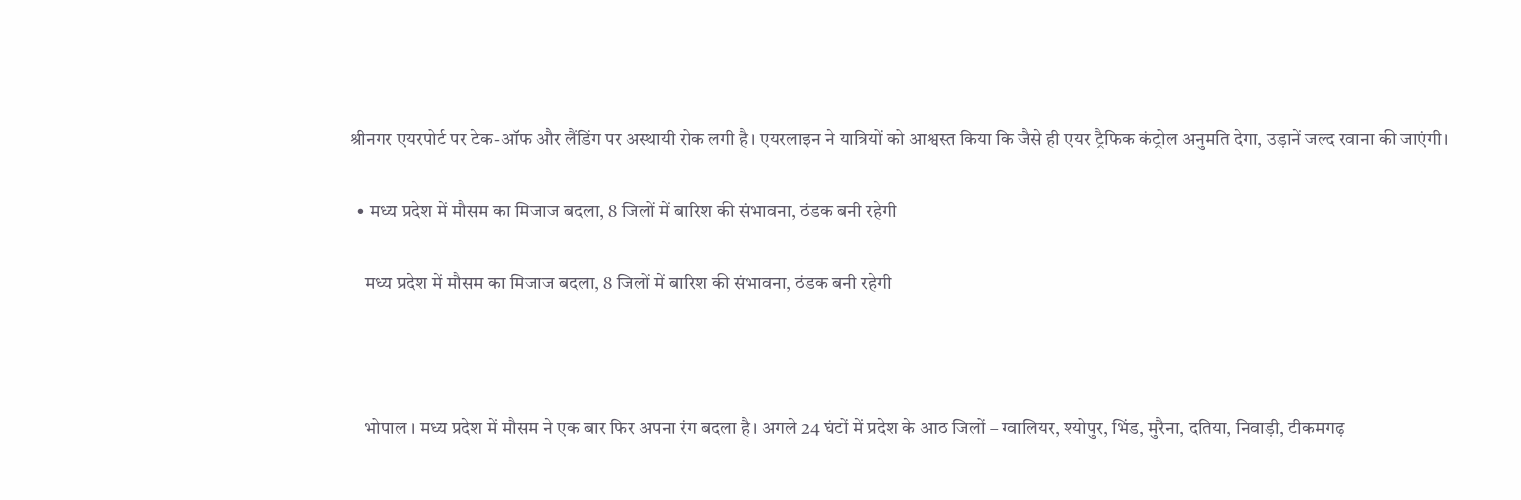श्रीनगर एयरपोर्ट पर टेक-ऑफ और लैंडिंग पर अस्थायी रोक लगी है। एयरलाइन ने यात्रियों को आश्वस्त किया कि जैसे ही एयर ट्रैफिक कंट्रोल अनुमति देगा, उड़ानें जल्द रवाना की जाएंगी।

  • मध्य प्रदेश में मौसम का मिजाज बदला, 8 जिलों में बारिश की संभावना, ठंडक बनी रहेगी

    मध्य प्रदेश में मौसम का मिजाज बदला, 8 जिलों में बारिश की संभावना, ठंडक बनी रहेगी



    भोपाल । मध्य प्रदेश में मौसम ने एक बार फिर अपना रंग बदला है। अगले 24 घंटों में प्रदेश के आठ जिलों – ग्वालियर, श्योपुर, भिंड, मुरैना, दतिया, निवाड़ी, टीकमगढ़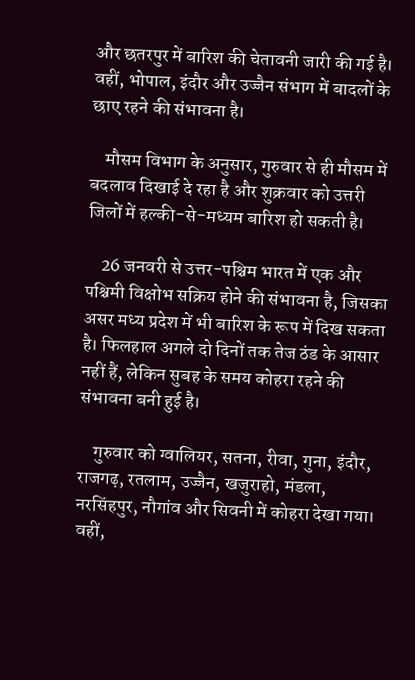और छतरपुर में बारिश की चेतावनी जारी की गई है। वहीं, भोपाल, इंदौर और उज्जैन संभाग में बादलों के छाए रहने की संभावना है।

    मौसम विभाग के अनुसार, गुरुवार से ही मौसम में बदलाव दिखाई दे रहा है और शुक्रवार को उत्तरी जिलों में हल्की-से-मध्यम बारिश हो सकती है।

    26 जनवरी से उत्तर-पश्चिम भारत में एक और पश्चिमी विक्षोभ सक्रिय होने की संभावना है, जिसका असर मध्य प्रदेश में भी बारिश के रूप में दिख सकता है। फिलहाल अगले दो दिनों तक तेज ठंड के आसार नहीं हैं, लेकिन सुबह के समय कोहरा रहने की संभावना बनी हुई है।

    गुरुवार को ग्वालियर, सतना, रीवा, गुना, इंदौर, राजगढ़, रतलाम, उज्जैन, खजुराहो, मंडला, नरसिंहपुर, नौगांव और सिवनी में कोहरा देखा गया। वहीं,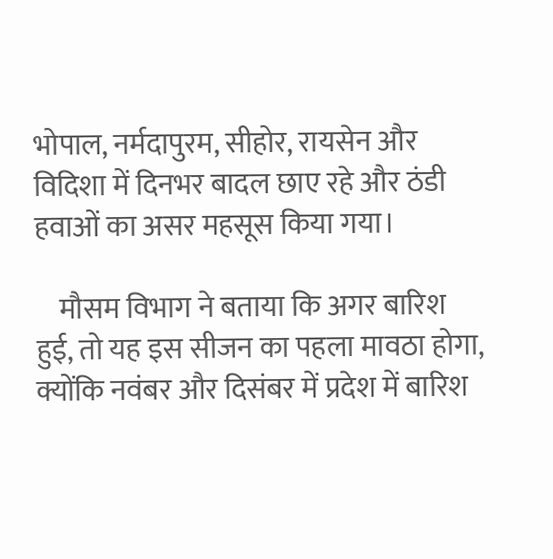भोपाल, नर्मदापुरम, सीहोर, रायसेन और विदिशा में दिनभर बादल छाए रहे और ठंडी हवाओं का असर महसूस किया गया।

    मौसम विभाग ने बताया कि अगर बारिश हुई, तो यह इस सीजन का पहला मावठा होगा, क्योंकि नवंबर और दिसंबर में प्रदेश में बारिश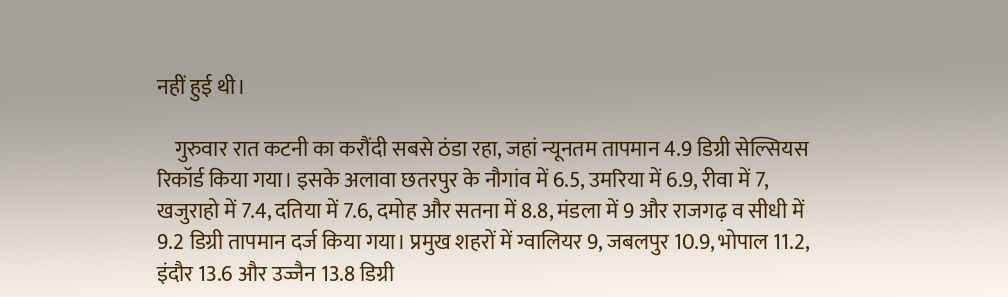नहीं हुई थी।

    गुरुवार रात कटनी का करौंदी सबसे ठंडा रहा, जहां न्यूनतम तापमान 4.9 डिग्री सेल्सियस रिकॉर्ड किया गया। इसके अलावा छतरपुर के नौगांव में 6.5, उमरिया में 6.9, रीवा में 7, खजुराहो में 7.4, दतिया में 7.6, दमोह और सतना में 8.8, मंडला में 9 और राजगढ़ व सीधी में 9.2 डिग्री तापमान दर्ज किया गया। प्रमुख शहरों में ग्वालियर 9, जबलपुर 10.9, भोपाल 11.2, इंदौर 13.6 और उज्जैन 13.8 डिग्री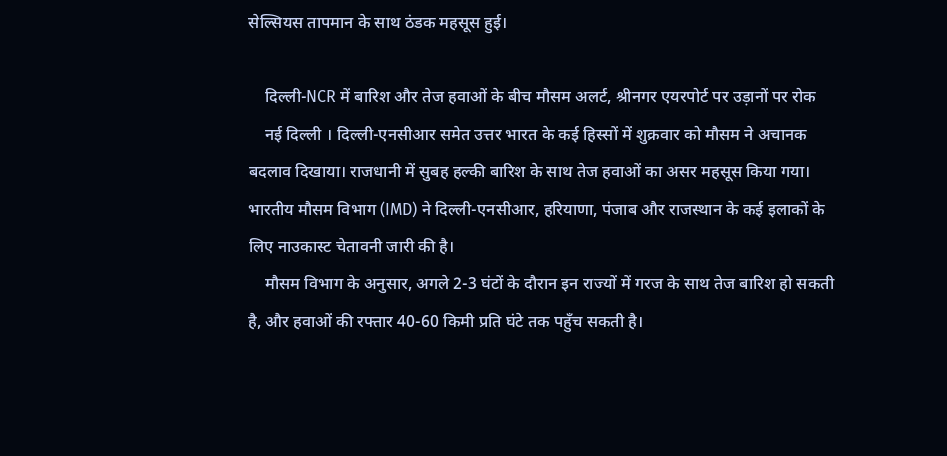सेल्सियस तापमान के साथ ठंडक महसूस हुई।

    दिल्ली-NCR में बारिश और तेज हवाओं के बीच मौसम अलर्ट, श्रीनगर एयरपोर्ट पर उड़ानों पर रोक
    नई दिल्ली । दिल्ली-एनसीआर समेत उत्तर भारत के कई हिस्सों में शुक्रवार को मौसम ने अचानक बदलाव दिखाया। राजधानी में सुबह हल्की बारिश के साथ तेज हवाओं का असर महसूस किया गया। भारतीय मौसम विभाग (IMD) ने दिल्ली-एनसीआर, हरियाणा, पंजाब और राजस्थान के कई इलाकों के लिए नाउकास्ट चेतावनी जारी की है।
    मौसम विभाग के अनुसार, अगले 2-3 घंटों के दौरान इन राज्यों में गरज के साथ तेज बारिश हो सकती है, और हवाओं की रफ्तार 40-60 किमी प्रति घंटे तक पहुँच सकती है।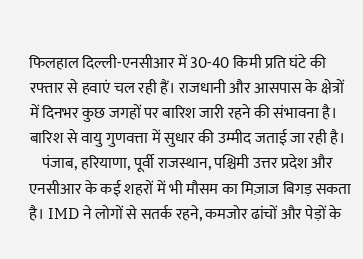फिलहाल दिल्ली-एनसीआर में 30-40 किमी प्रति घंटे की रफ्तार से हवाएं चल रही हैं। राजधानी और आसपास के क्षेत्रों में दिनभर कुछ जगहों पर बारिश जारी रहने की संभावना है। बारिश से वायु गुणवत्ता में सुधार की उम्मीद जताई जा रही है।
    पंजाब, हरियाणा, पूर्वी राजस्थान, पश्चिमी उत्तर प्रदेश और एनसीआर के कई शहरों में भी मौसम का मिज़ाज बिगड़ सकता है। IMD ने लोगों से सतर्क रहने, कमजोर ढांचों और पेड़ों के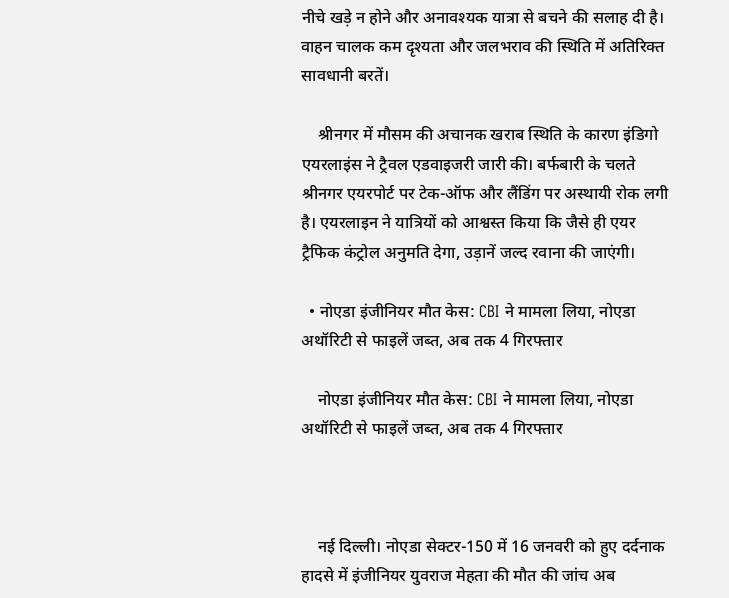नीचे खड़े न होने और अनावश्यक यात्रा से बचने की सलाह दी है। वाहन चालक कम दृश्यता और जलभराव की स्थिति में अतिरिक्त सावधानी बरतें।

    श्रीनगर में मौसम की अचानक खराब स्थिति के कारण इंडिगो एयरलाइंस ने ट्रैवल एडवाइजरी जारी की। बर्फबारी के चलते श्रीनगर एयरपोर्ट पर टेक-ऑफ और लैंडिंग पर अस्थायी रोक लगी है। एयरलाइन ने यात्रियों को आश्वस्त किया कि जैसे ही एयर ट्रैफिक कंट्रोल अनुमति देगा, उड़ानें जल्द रवाना की जाएंगी।

  • नोएडा इंजीनियर मौत केस: CBI ने मामला लिया, नोएडा अथॉरिटी से फाइलें जब्त, अब तक 4 गिरफ्तार

    नोएडा इंजीनियर मौत केस: CBI ने मामला लिया, नोएडा अथॉरिटी से फाइलें जब्त, अब तक 4 गिरफ्तार



    नई दिल्ली। नोएडा सेक्टर-150 में 16 जनवरी को हुए दर्दनाक हादसे में इंजीनियर युवराज मेहता की मौत की जांच अब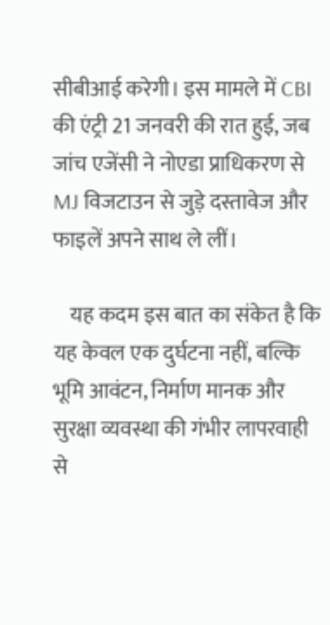सीबीआई करेगी। इस मामले में CBI की एंट्री 21 जनवरी की रात हुई, जब जांच एजेंसी ने नोएडा प्राधिकरण से MJ विजटाउन से जुड़े दस्तावेज और फाइलें अपने साथ ले लीं।

    यह कदम इस बात का संकेत है कि यह केवल एक दुर्घटना नहीं, बल्कि भूमि आवंटन, निर्माण मानक और सुरक्षा व्यवस्था की गंभीर लापरवाही से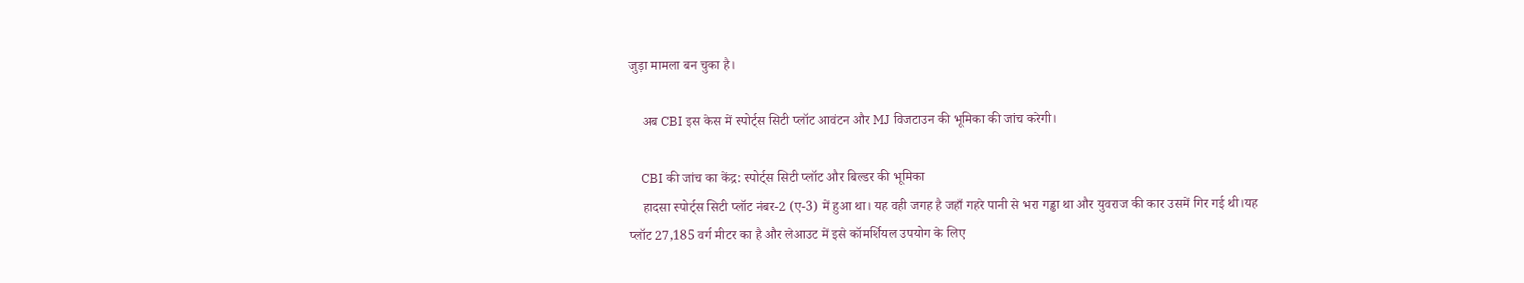जुड़ा मामला बन चुका है।

    अब CBI इस केस में स्पोर्ट्स सिटी प्लॉट आवंटन और MJ विजटाउन की भूमिका की जांच करेगी।

    CBI की जांच का केंद्र: स्पोर्ट्स सिटी प्लॉट और बिल्डर की भूमिका
    हादसा स्पोर्ट्स सिटी प्लॉट नंबर-2 (ए-3) में हुआ था। यह वही जगह है जहाँ गहरे पानी से भरा गड्ढा था और युवराज की कार उसमें गिर गई थी।यह प्लॉट 27,185 वर्ग मीटर का है और लेआउट में इसे कॉमर्शियल उपयोग के लिए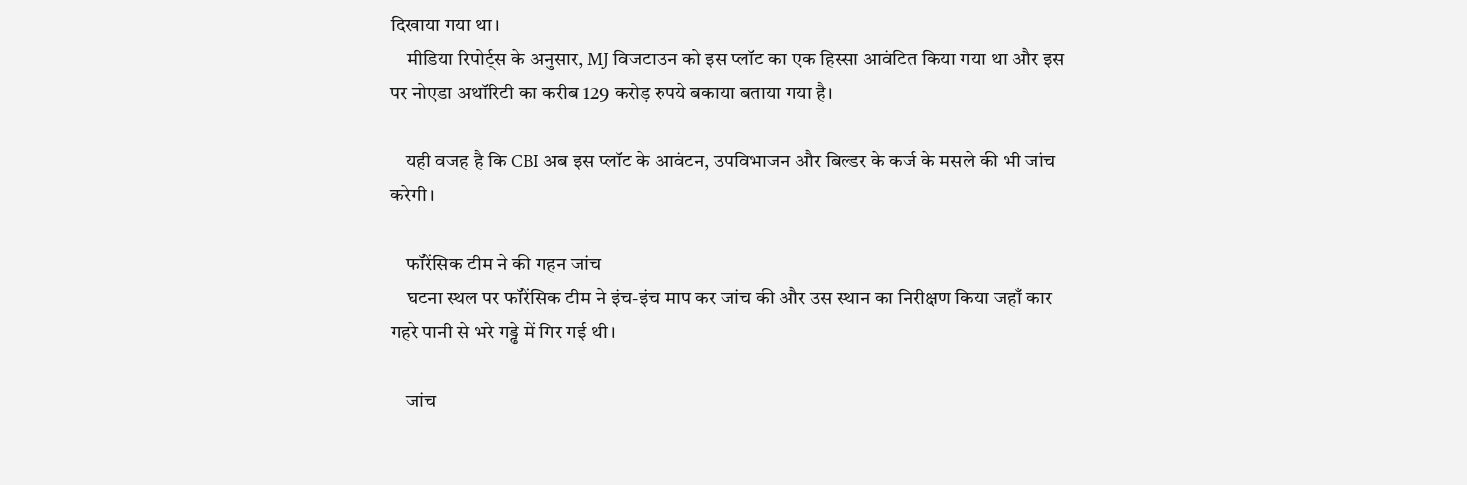दिखाया गया था।
    मीडिया रिपोर्ट्स के अनुसार, MJ विजटाउन को इस प्लॉट का एक हिस्सा आवंटित किया गया था और इस पर नोएडा अथॉरिटी का करीब 129 करोड़ रुपये बकाया बताया गया है।

    यही वजह है कि CBI अब इस प्लॉट के आवंटन, उपविभाजन और बिल्डर के कर्ज के मसले की भी जांच करेगी।

    फॉरेंसिक टीम ने की गहन जांच
    घटना स्थल पर फॉरेंसिक टीम ने इंच-इंच माप कर जांच की और उस स्थान का निरीक्षण किया जहाँ कार गहरे पानी से भरे गड्ढे में गिर गई थी।

    जांच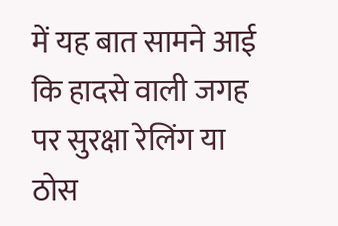में यह बात सामने आई कि हादसे वाली जगह पर सुरक्षा रेलिंग या ठोस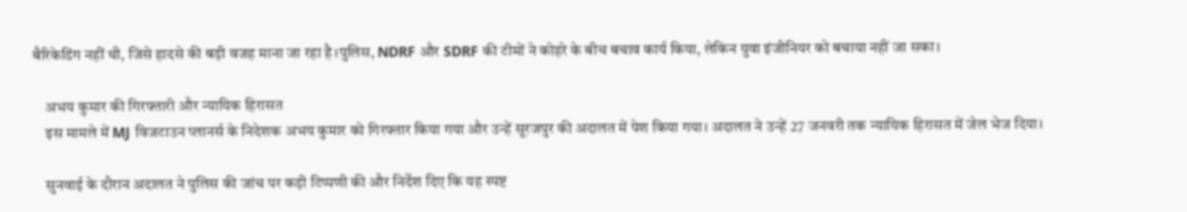बैरिकेडिंग नहीं थी, जिसे हादसे की बड़ी वजह माना जा रहा है।पुलिस, NDRF और SDRF की टीमों ने कोहरे के बीच बचाव कार्य किया, लेकिन युवा इंजीनियर को बचाया नहीं जा सका।

    अभय कुमार की गिरफ्तारी और न्यायिक हिरासत
    इस मामले में MJ विजटाउन प्लानर्स के निदेशक अभय कुमार को गिरफ्तार किया गया और उन्हें सूरजपुर की अदालत में पेश किया गया। अदालत ने उन्हें 27 जनवरी तक न्यायिक हिरासत में जेल भेज दिया।

    सुनवाई के दौरान अदालत ने पुलिस की जांच पर कड़ी टिप्पणी की और निर्देश दिए कि यह स्पष्ट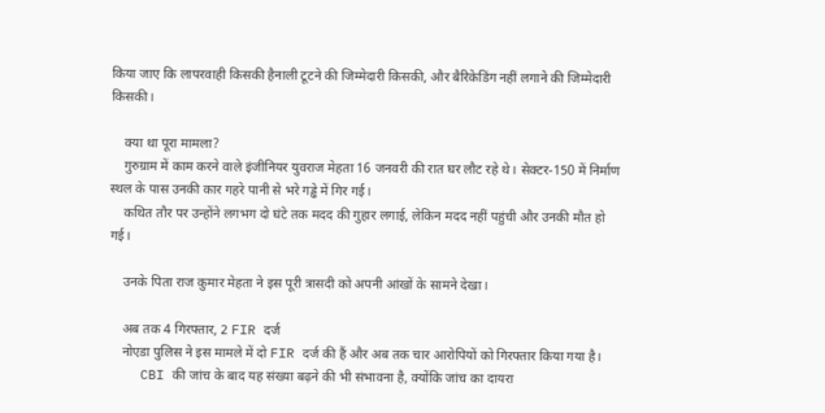किया जाए कि लापरवाही किसकी हैनाली टूटने की जिम्मेदारी किसकी, और बैरिकेडिंग नहीं लगाने की जिम्मेदारी किसकी।

    क्या था पूरा मामला?
    गुरुग्राम में काम करने वाले इंजीनियर युवराज मेहता 16 जनवरी की रात घर लौट रहे थे। सेक्टर-150 में निर्माण स्थल के पास उनकी कार गहरे पानी से भरे गड्ढे में गिर गई।
    कथित तौर पर उन्होंने लगभग दो घंटे तक मदद की गुहार लगाई, लेकिन मदद नहीं पहुंची और उनकी मौत हो गई।

    उनके पिता राज कुमार मेहता ने इस पूरी त्रासदी को अपनी आंखों के सामने देखा।

    अब तक 4 गिरफ्तार, 2 FIR दर्ज
    नोएडा पुलिस ने इस मामले में दो FIR दर्ज की हैं और अब तक चार आरोपियों को गिरफ्तार किया गया है।
    CBI की जांच के बाद यह संख्या बढ़ने की भी संभावना है, क्योंकि जांच का दायरा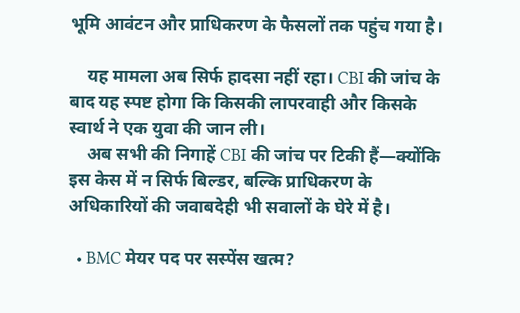भूमि आवंटन और प्राधिकरण के फैसलों तक पहुंच गया है।

    यह मामला अब सिर्फ हादसा नहीं रहा। CBI की जांच के बाद यह स्पष्ट होगा कि किसकी लापरवाही और किसके स्वार्थ ने एक युवा की जान ली।
    अब सभी की निगाहें CBI की जांच पर टिकी हैं—क्योंकि इस केस में न सिर्फ बिल्डर, बल्कि प्राधिकरण के अधिकारियों की जवाबदेही भी सवालों के घेरे में है।

  • BMC मेयर पद पर सस्पेंस खत्म?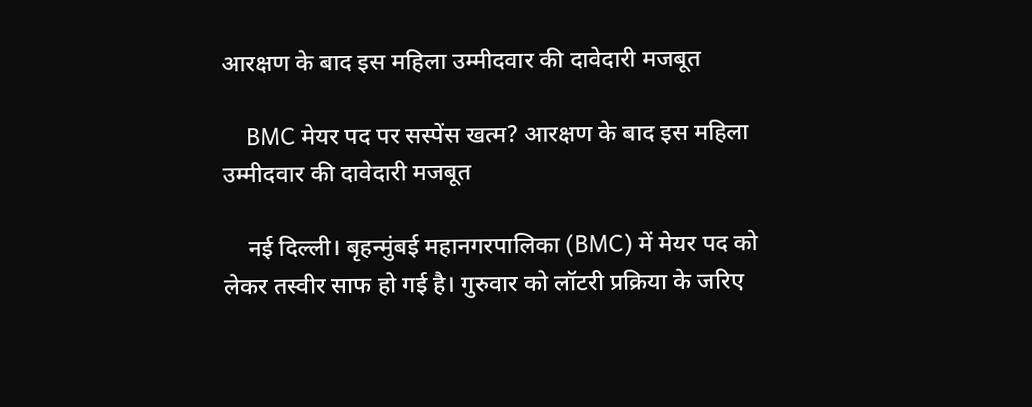आरक्षण के बाद इस महिला उम्मीदवार की दावेदारी मजबूत

    BMC मेयर पद पर सस्पेंस खत्म? आरक्षण के बाद इस महिला उम्मीदवार की दावेदारी मजबूत

    नई दिल्ली। बृहन्मुंबई महानगरपालिका (BMC) में मेयर पद को लेकर तस्वीर साफ हो गई है। गुरुवार को लॉटरी प्रक्रिया के जरिए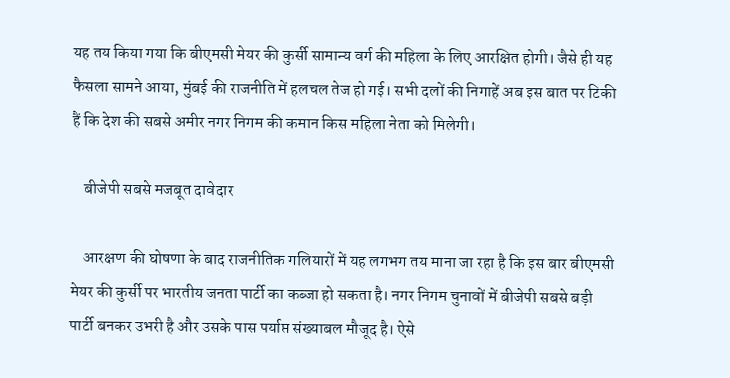यह तय किया गया कि बीएमसी मेयर की कुर्सी सामान्य वर्ग की महिला के लिए आरक्षित होगी। जैसे ही यह फैसला सामने आया, मुंबई की राजनीति में हलचल तेज हो गई। सभी दलों की निगाहें अब इस बात पर टिकी हैं कि देश की सबसे अमीर नगर निगम की कमान किस महिला नेता को मिलेगी।

    बीजेपी सबसे मजबूत दावेदार

    आरक्षण की घोषणा के बाद राजनीतिक गलियारों में यह लगभग तय माना जा रहा है कि इस बार बीएमसी मेयर की कुर्सी पर भारतीय जनता पार्टी का कब्जा हो सकता है। नगर निगम चुनावों में बीजेपी सबसे बड़ी पार्टी बनकर उभरी है और उसके पास पर्याप्त संख्याबल मौजूद है। ऐसे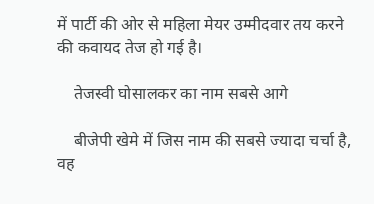में पार्टी की ओर से महिला मेयर उम्मीदवार तय करने की कवायद तेज हो गई है।

    तेजस्वी घोसालकर का नाम सबसे आगे

    बीजेपी खेमे में जिस नाम की सबसे ज्यादा चर्चा है, वह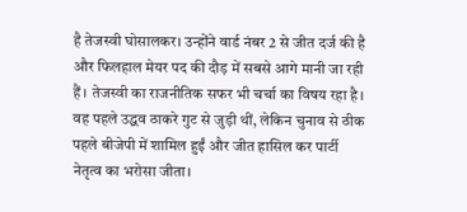है तेजस्वी घोसालकर। उन्होंने वार्ड नंबर 2 से जीत दर्ज की है और फिलहाल मेयर पद की दौड़ में सबसे आगे मानी जा रही हैं। तेजस्वी का राजनीतिक सफर भी चर्चा का विषय रहा है। वह पहले उद्धव ठाकरे गुट से जुड़ी थीं, लेकिन चुनाव से ठीक पहले बीजेपी में शामिल हुईं और जीत हासिल कर पार्टी नेतृत्व का भरोसा जीता।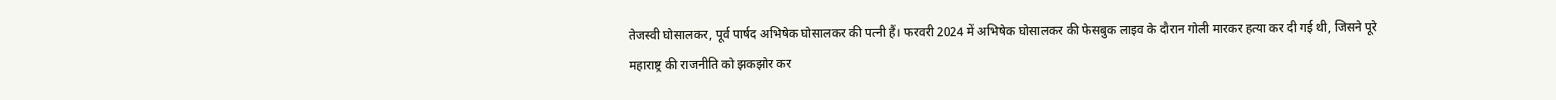तेजस्वी घोसालकर, पूर्व पार्षद अभिषेक घोसालकर की पत्नी हैं। फरवरी 2024 में अभिषेक घोसालकर की फेसबुक लाइव के दौरान गोली मारकर हत्या कर दी गई थी, जिसने पूरे महाराष्ट्र की राजनीति को झकझोर कर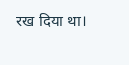रख दिया था।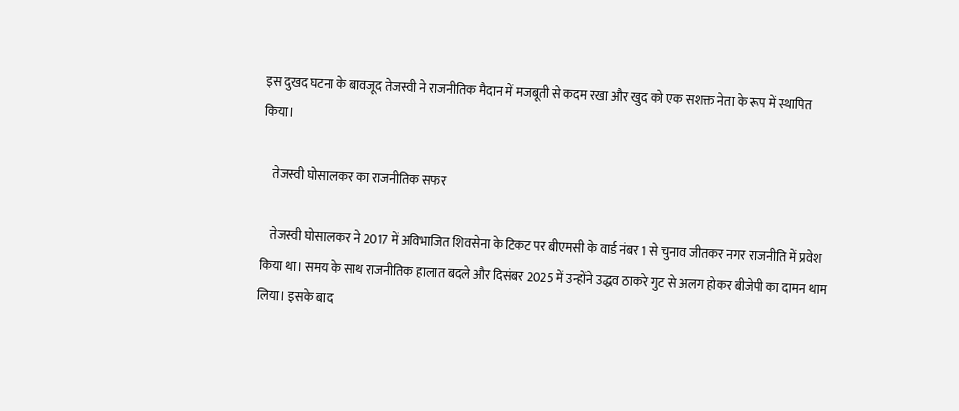इस दुखद घटना के बावजूद तेजस्वी ने राजनीतिक मैदान में मजबूती से कदम रखा और खुद को एक सशक्त नेता के रूप में स्थापित किया।

    तेजस्वी घोसालकर का राजनीतिक सफर

    तेजस्वी घोसालकर ने 2017 में अविभाजित शिवसेना के टिकट पर बीएमसी के वार्ड नंबर 1 से चुनाव जीतकर नगर राजनीति में प्रवेश किया था। समय के साथ राजनीतिक हालात बदले और दिसंबर 2025 में उन्होंने उद्धव ठाकरे गुट से अलग होकर बीजेपी का दामन थाम लिया। इसके बाद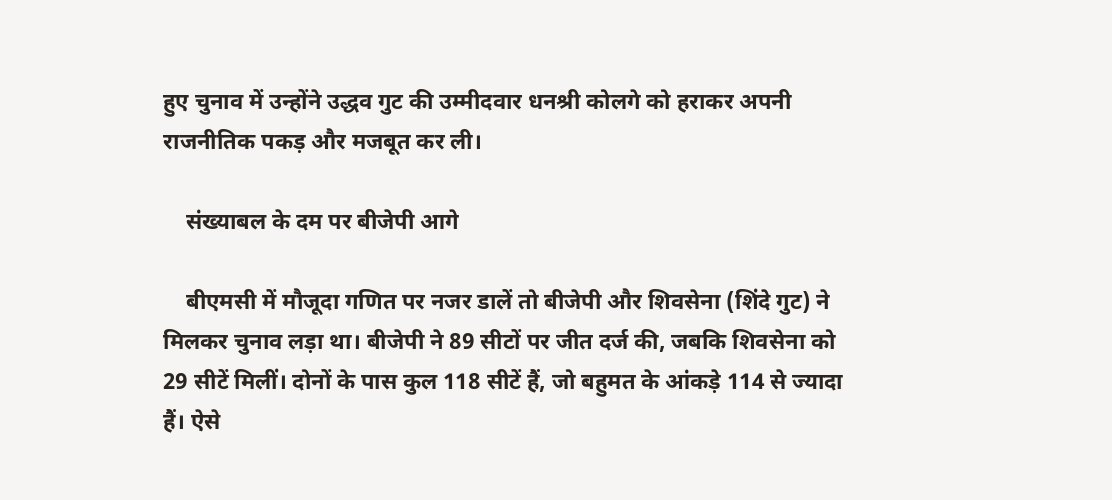हुए चुनाव में उन्होंने उद्धव गुट की उम्मीदवार धनश्री कोलगे को हराकर अपनी राजनीतिक पकड़ और मजबूत कर ली।

    संख्याबल के दम पर बीजेपी आगे

    बीएमसी में मौजूदा गणित पर नजर डालें तो बीजेपी और शिवसेना (शिंदे गुट) ने मिलकर चुनाव लड़ा था। बीजेपी ने 89 सीटों पर जीत दर्ज की, जबकि शिवसेना को 29 सीटें मिलीं। दोनों के पास कुल 118 सीटें हैं, जो बहुमत के आंकड़े 114 से ज्यादा हैं। ऐसे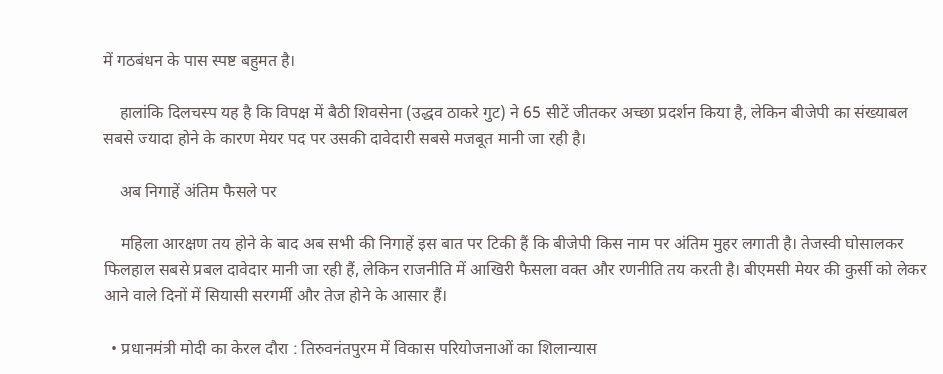में गठबंधन के पास स्पष्ट बहुमत है।

    हालांकि दिलचस्प यह है कि विपक्ष में बैठी शिवसेना (उद्धव ठाकरे गुट) ने 65 सीटें जीतकर अच्छा प्रदर्शन किया है, लेकिन बीजेपी का संख्याबल सबसे ज्यादा होने के कारण मेयर पद पर उसकी दावेदारी सबसे मजबूत मानी जा रही है।

    अब निगाहें अंतिम फैसले पर

    महिला आरक्षण तय होने के बाद अब सभी की निगाहें इस बात पर टिकी हैं कि बीजेपी किस नाम पर अंतिम मुहर लगाती है। तेजस्वी घोसालकर फिलहाल सबसे प्रबल दावेदार मानी जा रही हैं, लेकिन राजनीति में आखिरी फैसला वक्त और रणनीति तय करती है। बीएमसी मेयर की कुर्सी को लेकर आने वाले दिनों में सियासी सरगर्मी और तेज होने के आसार हैं।

  • प्रधानमंत्री मोदी का केरल दौरा : तिरुवनंतपुरम में विकास परियोजनाओं का शिलान्यास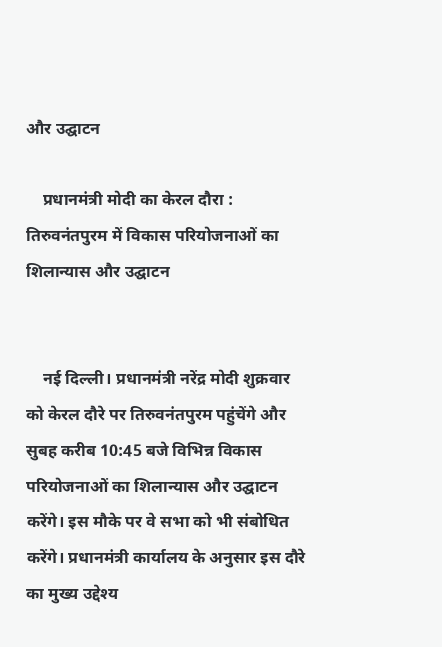और उद्घाटन

    प्रधानमंत्री मोदी का केरल दौरा : तिरुवनंतपुरम में विकास परियोजनाओं का शिलान्यास और उद्घाटन


    नई दिल्ली। प्रधानमंत्री नरेंद्र मोदी शुक्रवार को केरल दौरे पर तिरुवनंतपुरम पहुंचेंगे और सुबह करीब 10:45 बजे विभिन्न विकास परियोजनाओं का शिलान्यास और उद्घाटन करेंगे। इस मौके पर वे सभा को भी संबोधित करेंगे। प्रधानमंत्री कार्यालय के अनुसार इस दौरे का मुख्य उद्देश्य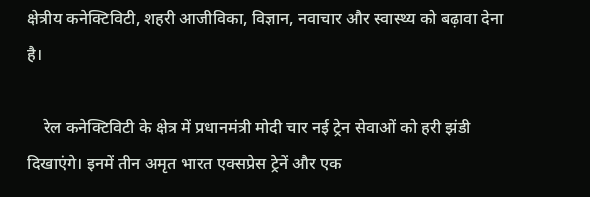क्षेत्रीय कनेक्टिविटी, शहरी आजीविका, विज्ञान, नवाचार और स्वास्थ्य को बढ़ावा देना है।

    रेल कनेक्टिविटी के क्षेत्र में प्रधानमंत्री मोदी चार नई ट्रेन सेवाओं को हरी झंडी दिखाएंगे। इनमें तीन अमृत भारत एक्सप्रेस ट्रेनें और एक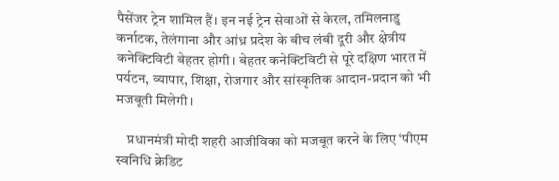पैसेंजर ट्रेन शामिल हैं। इन नई ट्रेन सेवाओं से केरल, तमिलनाडु कर्नाटक, तेलंगाना और आंध्र प्रदेश के बीच लंबी दूरी और क्षेत्रीय कनेक्टिविटी बेहतर होगी। बेहतर कनेक्टिविटी से पूरे दक्षिण भारत में पर्यटन, व्यापार, शिक्षा, रोजगार और सांस्कृतिक आदान-प्रदान को भी मजबूती मिलेगी।

    प्रधानमंत्री मोदी शहरी आजीविका को मजबूत करने के लिए ‘पीएम स्वनिधि क्रेडिट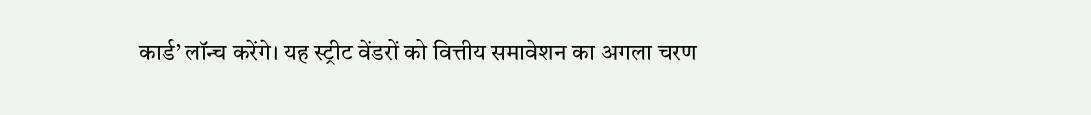कार्ड’ लॉन्च करेंगे। यह स्ट्रीट वेंडरों को वित्तीय समावेशन का अगला चरण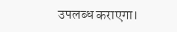उपलब्ध कराएगा।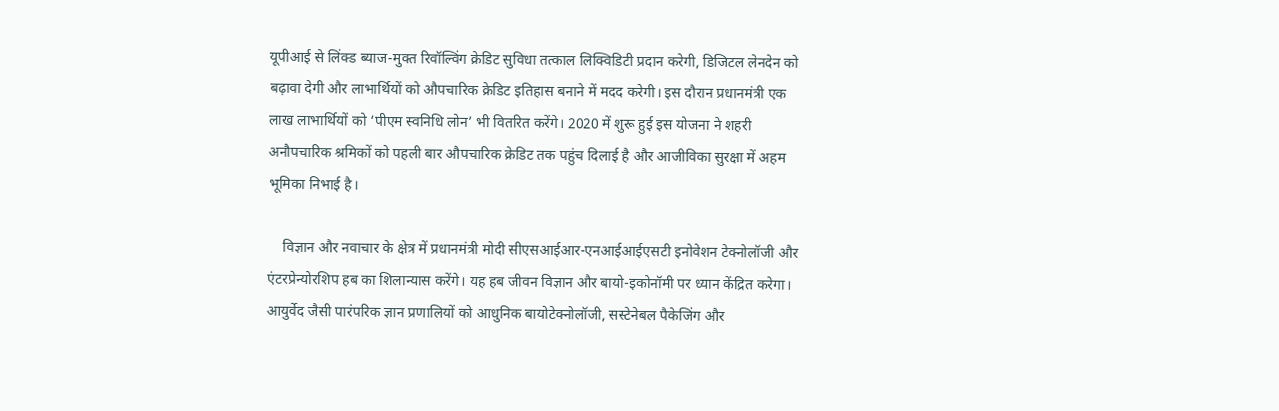यूपीआई से लिंक्ड ब्याज-मुक्त रिवॉल्विंग क्रेडिट सुविधा तत्काल लिक्विडिटी प्रदान करेगी, डिजिटल लेनदेन को बढ़ावा देगी और लाभार्थियों को औपचारिक क्रेडिट इतिहास बनाने में मदद करेगी। इस दौरान प्रधानमंत्री एक लाख लाभार्थियों को ‘पीएम स्वनिधि लोन’ भी वितरित करेंगे। 2020 में शुरू हुई इस योजना ने शहरी अनौपचारिक श्रमिकों को पहली बार औपचारिक क्रेडिट तक पहुंच दिलाई है और आजीविका सुरक्षा में अहम भूमिका निभाई है।

    विज्ञान और नवाचार के क्षेत्र में प्रधानमंत्री मोदी सीएसआईआर-एनआईआईएसटी इनोवेशन टेक्नोलॉजी और एंटरप्रेन्योरशिप हब का शिलान्यास करेंगे। यह हब जीवन विज्ञान और बायो-इकोनॉमी पर ध्यान केंद्रित करेगा। आयुर्वेद जैसी पारंपरिक ज्ञान प्रणालियों को आधुनिक बायोटेक्नोलॉजी, सस्टेनेबल पैकेजिंग और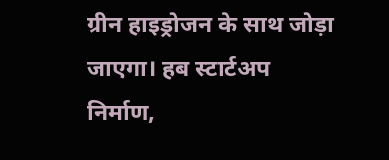ग्रीन हाइड्रोजन के साथ जोड़ा जाएगा। हब स्टार्टअप निर्माण,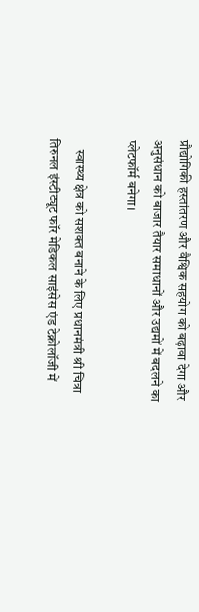प्रौद्योगिकी हस्तांतरण और वैश्विक सहयोग को बढ़ावा देगा और अनुसंधान को बाजार तैयार समाधानों और उद्यमों में बदलने का प्लेटफॉर्म बनेगा।

    स्वास्थ्य क्षेत्र को सशक्त बनाने के लिए प्रधानमंत्री श्री चित्रा तिरुनल इंस्टीट्यूट फॉर मेडिकल साइंसेस एंड टेक्नोलॉजी में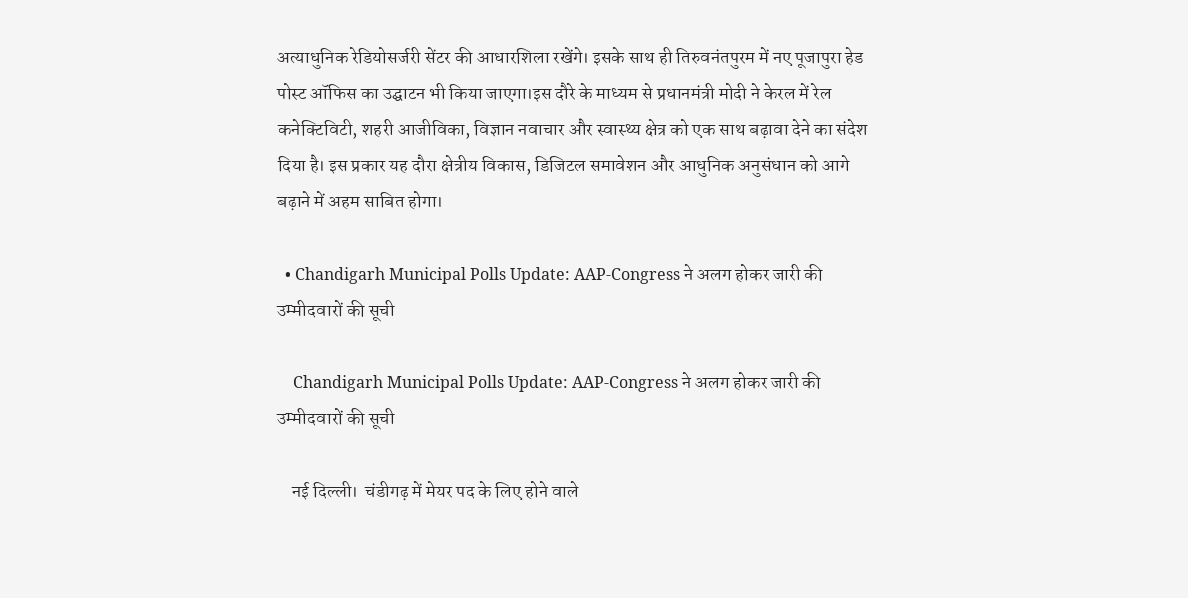अत्याधुनिक रेडियोसर्जरी सेंटर की आधारशिला रखेंगे। इसके साथ ही तिरुवनंतपुरम में नए पूजापुरा हेड पोस्ट ऑफिस का उद्घाटन भी किया जाएगा।इस दौरे के माध्यम से प्रधानमंत्री मोदी ने केरल में रेल कनेक्टिविटी, शहरी आजीविका, विज्ञान नवाचार और स्वास्थ्य क्षेत्र को एक साथ बढ़ावा देने का संदेश दिया है। इस प्रकार यह दौरा क्षेत्रीय विकास, डिजिटल समावेशन और आधुनिक अनुसंधान को आगे बढ़ाने में अहम साबित होगा।

  • Chandigarh Municipal Polls Update: AAP-Congress ने अलग होकर जारी की उम्मीदवारों की सूची

    Chandigarh Municipal Polls Update: AAP-Congress ने अलग होकर जारी की उम्मीदवारों की सूची

    नई दिल्ली।  चंडीगढ़ में मेयर पद के लिए होने वाले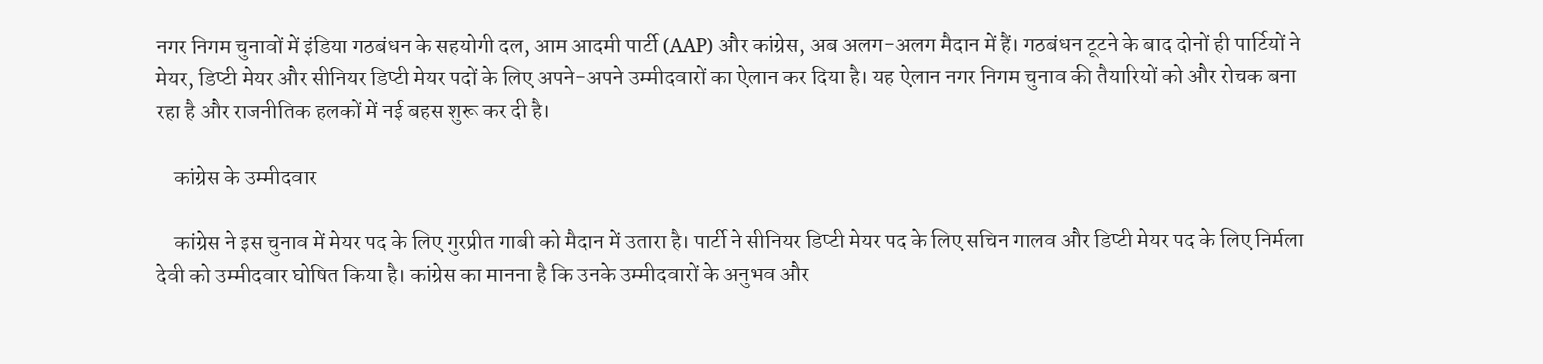नगर निगम चुनावों में इंडिया गठबंधन के सहयोगी दल, आम आदमी पार्टी (AAP) और कांग्रेस, अब अलग-अलग मैदान में हैं। गठबंधन टूटने के बाद दोनों ही पार्टियों ने मेयर, डिप्टी मेयर और सीनियर डिप्टी मेयर पदों के लिए अपने-अपने उम्मीदवारों का ऐलान कर दिया है। यह ऐलान नगर निगम चुनाव की तैयारियों को और रोचक बना रहा है और राजनीतिक हलकों में नई बहस शुरू कर दी है।

    कांग्रेस के उम्मीदवार

    कांग्रेस ने इस चुनाव में मेयर पद के लिए गुरप्रीत गाबी को मैदान में उतारा है। पार्टी ने सीनियर डिप्टी मेयर पद के लिए सचिन गालव और डिप्टी मेयर पद के लिए निर्मला देवी को उम्मीदवार घोषित किया है। कांग्रेस का मानना है कि उनके उम्मीदवारों के अनुभव और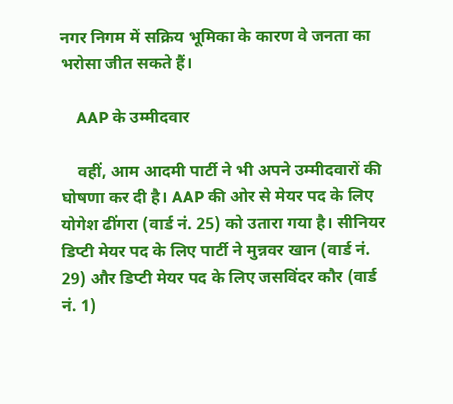नगर निगम में सक्रिय भूमिका के कारण वे जनता का भरोसा जीत सकते हैं।

    AAP के उम्मीदवार

    वहीं, आम आदमी पार्टी ने भी अपने उम्मीदवारों की घोषणा कर दी है। AAP की ओर से मेयर पद के लिए योगेश ढींगरा (वार्ड नं. 25) को उतारा गया है। सीनियर डिप्टी मेयर पद के लिए पार्टी ने मुन्नवर खान (वार्ड नं. 29) और डिप्टी मेयर पद के लिए जसविंदर कौर (वार्ड नं. 1)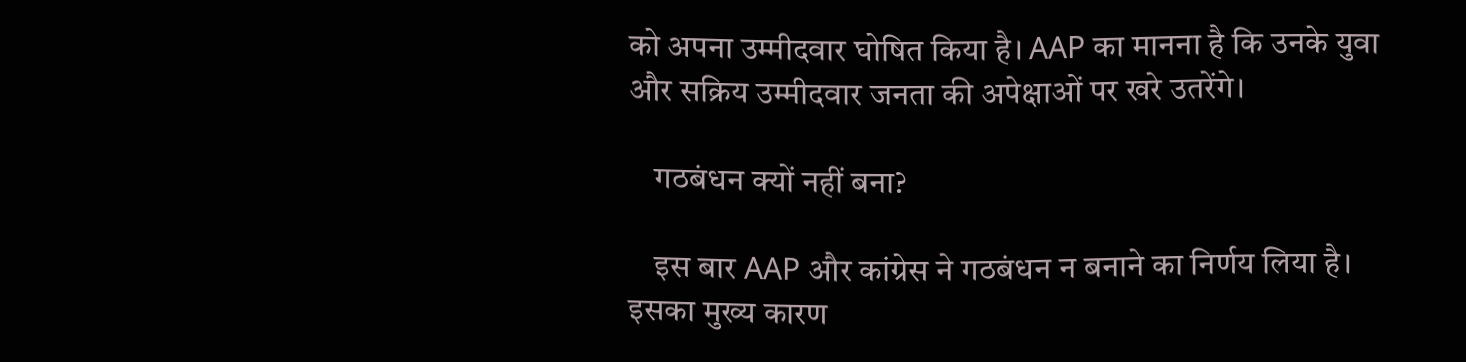को अपना उम्मीदवार घोषित किया है। AAP का मानना है कि उनके युवा और सक्रिय उम्मीदवार जनता की अपेक्षाओं पर खरे उतरेंगे।

    गठबंधन क्यों नहीं बना?

    इस बार AAP और कांग्रेस ने गठबंधन न बनाने का निर्णय लिया है। इसका मुख्य कारण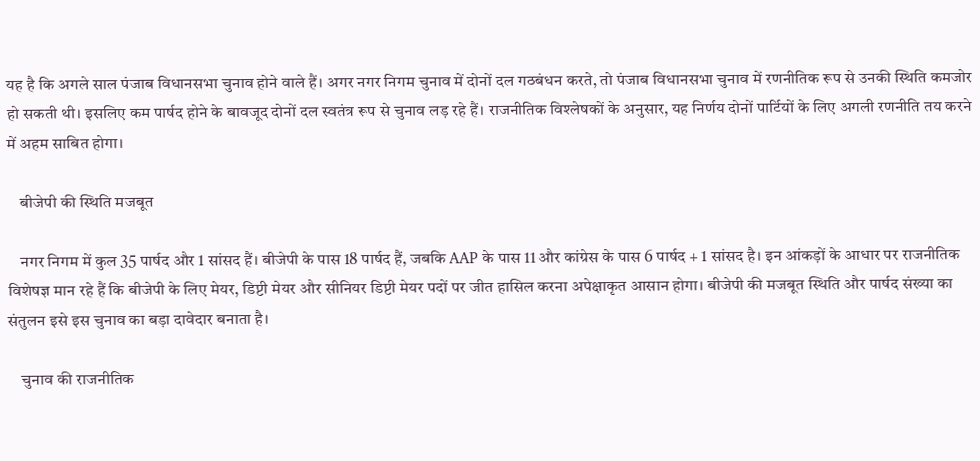यह है कि अगले साल पंजाब विधानसभा चुनाव होने वाले हैं। अगर नगर निगम चुनाव में दोनों दल गठबंधन करते, तो पंजाब विधानसभा चुनाव में रणनीतिक रूप से उनकी स्थिति कमजोर हो सकती थी। इसलिए कम पार्षद होने के बावजूद दोनों दल स्वतंत्र रूप से चुनाव लड़ रहे हैं। राजनीतिक विश्लेषकों के अनुसार, यह निर्णय दोनों पार्टियों के लिए अगली रणनीति तय करने में अहम साबित होगा।

    बीजेपी की स्थिति मजबूत

    नगर निगम में कुल 35 पार्षद और 1 सांसद हैं। बीजेपी के पास 18 पार्षद हैं, जबकि AAP के पास 11 और कांग्रेस के पास 6 पार्षद + 1 सांसद है। इन आंकड़ों के आधार पर राजनीतिक विशेषज्ञ मान रहे हैं कि बीजेपी के लिए मेयर, डिप्टी मेयर और सीनियर डिप्टी मेयर पदों पर जीत हासिल करना अपेक्षाकृत आसान होगा। बीजेपी की मजबूत स्थिति और पार्षद संख्या का संतुलन इसे इस चुनाव का बड़ा दावेदार बनाता है।

    चुनाव की राजनीतिक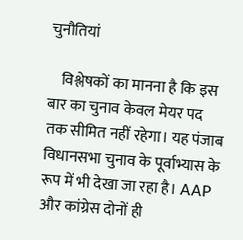चुनौतियां

    विश्लेषकों का मानना है कि इस बार का चुनाव केवल मेयर पद तक सीमित नहीं रहेगा। यह पंजाब विधानसभा चुनाव के पूर्वाभ्यास के रूप में भी देखा जा रहा है। AAP और कांग्रेस दोनों ही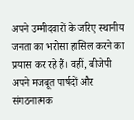अपने उम्मीदवारों के जरिए स्थानीय जनता का भरोसा हासिल करने का प्रयास कर रहे हैं। वहीं, बीजेपी अपने मजबूत पार्षदों और संगठनात्मक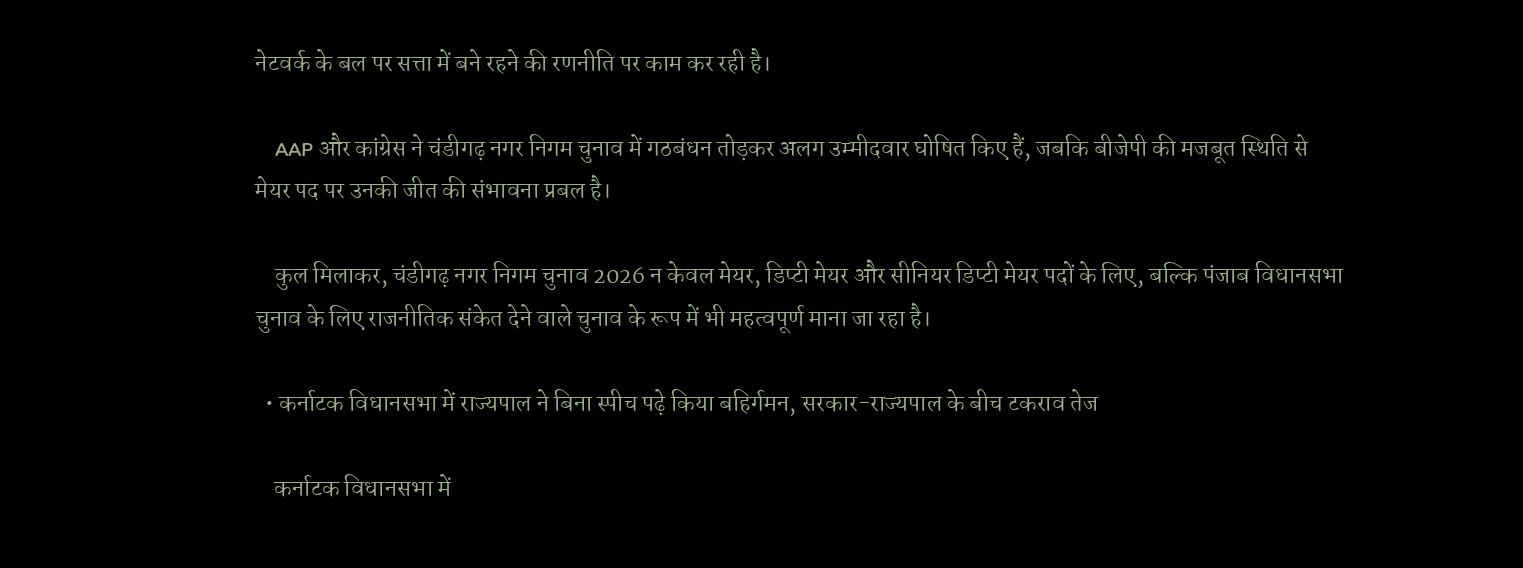नेटवर्क के बल पर सत्ता में बने रहने की रणनीति पर काम कर रही है।

    AAP और कांग्रेस ने चंडीगढ़ नगर निगम चुनाव में गठबंधन तोड़कर अलग उम्मीदवार घोषित किए हैं, जबकि बीजेपी की मजबूत स्थिति से मेयर पद पर उनकी जीत की संभावना प्रबल है।

    कुल मिलाकर, चंडीगढ़ नगर निगम चुनाव 2026 न केवल मेयर, डिप्टी मेयर और सीनियर डिप्टी मेयर पदों के लिए, बल्कि पंजाब विधानसभा चुनाव के लिए राजनीतिक संकेत देने वाले चुनाव के रूप में भी महत्वपूर्ण माना जा रहा है।

  • कर्नाटक विधानसभा में राज्यपाल ने बिना स्पीच पढ़े किया बहिर्गमन, सरकार-राज्यपाल के बीच टकराव तेज

    कर्नाटक विधानसभा में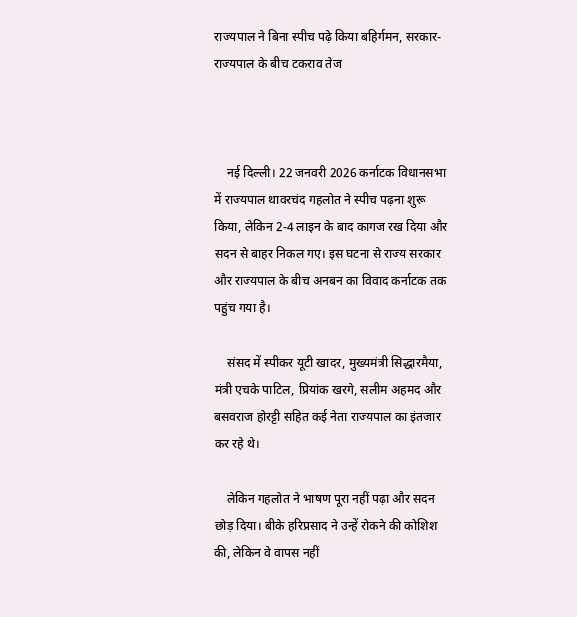राज्यपाल ने बिना स्पीच पढ़े किया बहिर्गमन, सरकार-राज्यपाल के बीच टकराव तेज



    नई दिल्ली। 22 जनवरी 2026 कर्नाटक विधानसभा में राज्यपाल थावरचंद गहलोत ने स्पीच पढ़ना शुरू किया, लेकिन 2-4 लाइन के बाद कागज रख दिया और सदन से बाहर निकल गए। इस घटना से राज्य सरकार और राज्यपाल के बीच अनबन का विवाद कर्नाटक तक पहुंच गया है।

    संसद में स्पीकर यूटी खादर, मुख्यमंत्री सिद्धारमैया, मंत्री एचके पाटिल, प्रियांक खरगे, सलीम अहमद और बसवराज होरट्टी सहित कई नेता राज्यपाल का इंतजार कर रहे थे।

    लेकिन गहलोत ने भाषण पूरा नहीं पढ़ा और सदन छोड़ दिया। बीके हरिप्रसाद ने उन्हें रोकने की कोशिश की, लेकिन वे वापस नहीं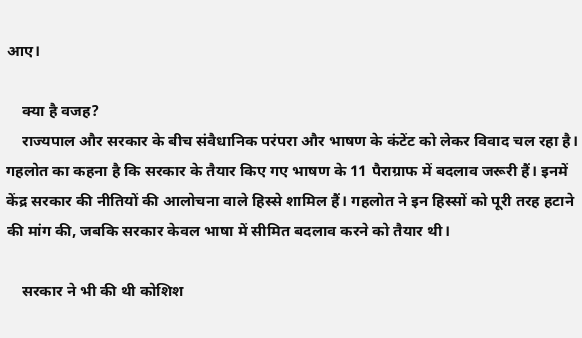आए।

    क्या है वजह?
    राज्यपाल और सरकार के बीच संवैधानिक परंपरा और भाषण के कंटेंट को लेकर विवाद चल रहा है। गहलोत का कहना है कि सरकार के तैयार किए गए भाषण के 11 पैराग्राफ में बदलाव जरूरी हैं। इनमें केंद्र सरकार की नीतियों की आलोचना वाले हिस्से शामिल हैं। गहलोत ने इन हिस्सों को पूरी तरह हटाने की मांग की, जबकि सरकार केवल भाषा में सीमित बदलाव करने को तैयार थी।

    सरकार ने भी की थी कोशिश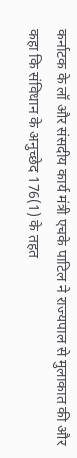कर्नाटक के लॉ और संसदीय कार्य मंत्री एचके पाटिल ने राज्यपाल से मुलाकात की और कहा कि संविधान के अनुच्छेद 176(1) के तहत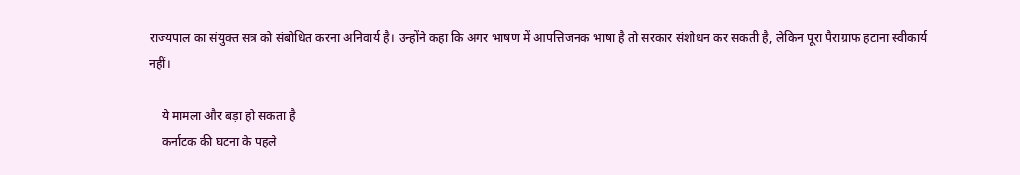राज्यपाल का संयुक्त सत्र को संबोधित करना अनिवार्य है। उन्होंने कहा कि अगर भाषण में आपत्तिजनक भाषा है तो सरकार संशोधन कर सकती है, लेकिन पूरा पैराग्राफ हटाना स्वीकार्य नहीं।

    ये मामला और बड़ा हो सकता है
    कर्नाटक की घटना के पहले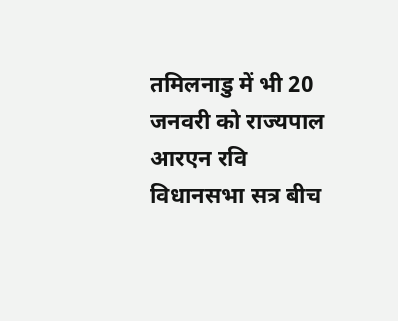तमिलनाडु में भी 20 जनवरी को राज्यपाल आरएन रवि विधानसभा सत्र बीच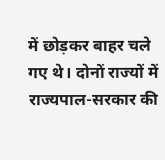में छोड़कर बाहर चले गए थे। दोनों राज्यों में राज्यपाल-सरकार की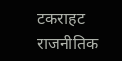टकराहट राजनीतिक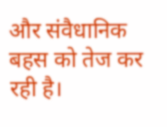और संवैधानिक बहस को तेज कर रही है।